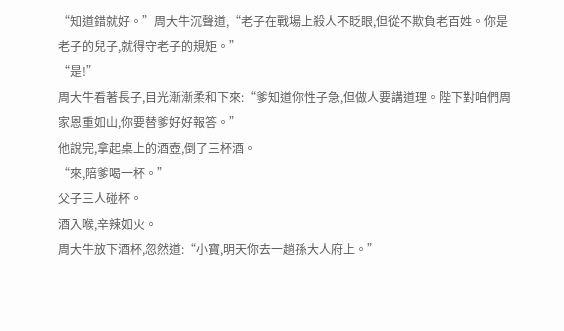“知道錯就好。”周大牛沉聲道,“老子在戰場上殺人不眨眼,但從不欺負老百姓。你是老子的兒子,就得守老子的規矩。”
“是!”
周大牛看著長子,目光漸漸柔和下來:“爹知道你性子急,但做人要講道理。陛下對咱們周家恩重如山,你要替爹好好報答。”
他說完,拿起桌上的酒壺,倒了三杯酒。
“來,陪爹喝一杯。”
父子三人碰杯。
酒入喉,辛辣如火。
周大牛放下酒杯,忽然道:“小寶,明天你去一趟孫大人府上。”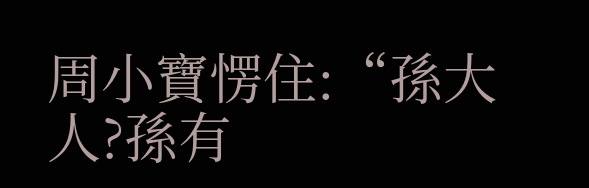周小寶愣住:“孫大人?孫有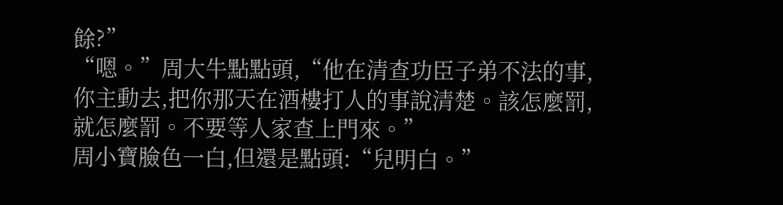餘?”
“嗯。”周大牛點點頭,“他在清查功臣子弟不法的事,你主動去,把你那天在酒樓打人的事說清楚。該怎麼罰,就怎麼罰。不要等人家查上門來。”
周小寶臉色一白,但還是點頭:“兒明白。”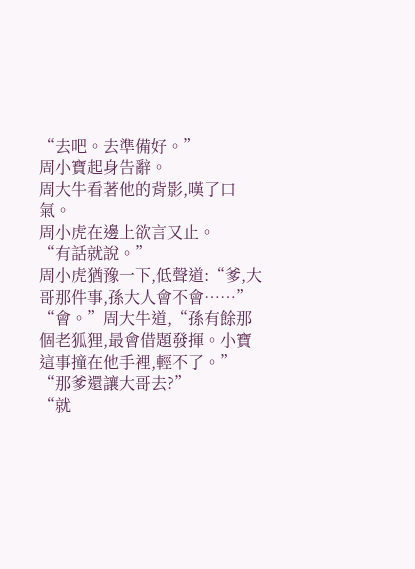“去吧。去準備好。”
周小寶起身告辭。
周大牛看著他的背影,嘆了口氣。
周小虎在邊上欲言又止。
“有話就說。”
周小虎猶豫一下,低聲道:“爹,大哥那件事,孫大人會不會……”
“會。”周大牛道,“孫有餘那個老狐狸,最會借題發揮。小寶這事撞在他手裡,輕不了。”
“那爹還讓大哥去?”
“就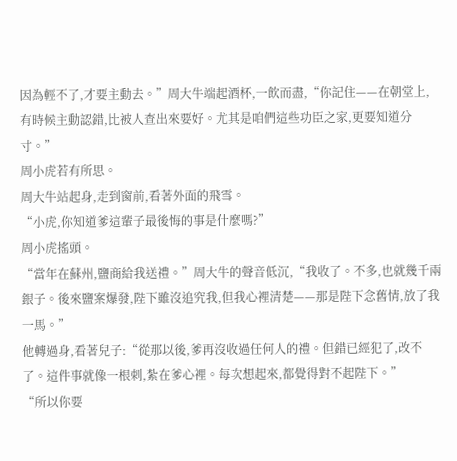因為輕不了,才要主動去。”周大牛端起酒杯,一飲而盡,“你記住——在朝堂上,有時候主動認錯,比被人查出來要好。尤其是咱們這些功臣之家,更要知道分寸。”
周小虎若有所思。
周大牛站起身,走到窗前,看著外面的飛雪。
“小虎,你知道爹這輩子最後悔的事是什麼嗎?”
周小虎搖頭。
“當年在蘇州,鹽商給我送禮。”周大牛的聲音低沉,“我收了。不多,也就幾千兩銀子。後來鹽案爆發,陛下雖沒追究我,但我心裡清楚——那是陛下念舊情,放了我一馬。”
他轉過身,看著兒子:“從那以後,爹再沒收過任何人的禮。但錯已經犯了,改不了。這件事就像一根刺,紮在爹心裡。每次想起來,都覺得對不起陛下。”
“所以你要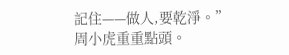記住——做人,要乾淨。”
周小虎重重點頭。